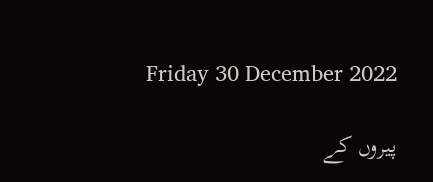Friday 30 December 2022

پیروں کے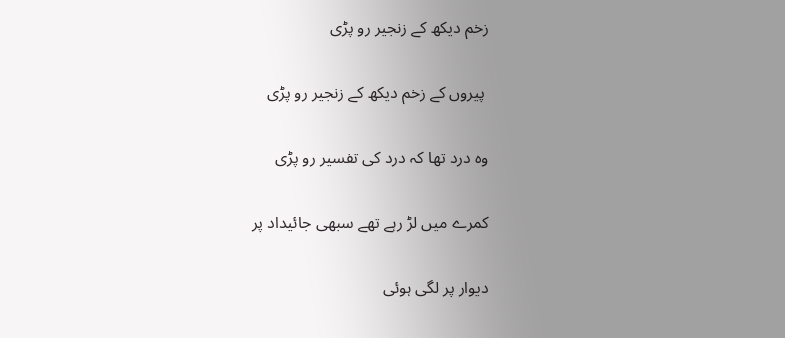زخم دیکھ کے زنجیر رو پڑی

 پیروں کے زخم دیکھ کے زنجیر رو پڑی

وہ درد تھا کہ درد کی تفسیر رو پڑی

کمرے میں لڑ رہے تھے سبھی جائیداد پر

دیوار پر لگی ہوئی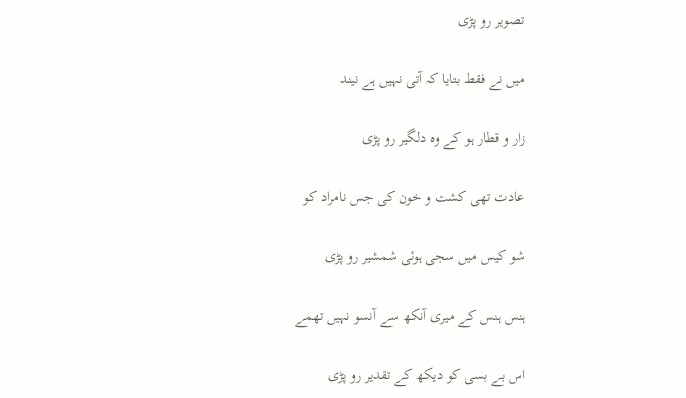تصویر رو پڑی

میں نے فقط بتایا کہ آتی نہیں ہے نیند

زار و قطار ہو کے وہ دلگیر رو پڑی

عادت تھی کشت و خون کی جس نامراد کو

شو کیس میں سجی ہوئی شمشیر رو پڑی

ہنس ہنس کے میری آنکھ سے آنسو نہیں تھمے

اس بے بسی کو دیکھ کے تقدیر رو پڑی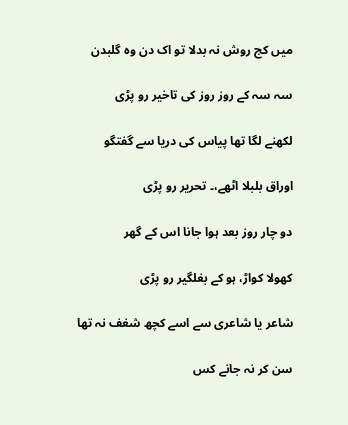میں کج روش نہ بدلا تو اک دن وہ گلبدن

سہ سہ کے روز روز کی تاخیر رو پڑی

لکھنے لگا تھا پیاس کی دریا سے گفتگو

اوراق بلبلا اٹھے،۔ تحریر رو پڑی

دو چار روز بعد ہوا جانا اس کے گھر

کھولا کواڑ، ہو کے بغلگیر رو پڑی

شاعر یا شاعری سے اسے کچھ شغف نہ تھا

سن کر نہ جانے کس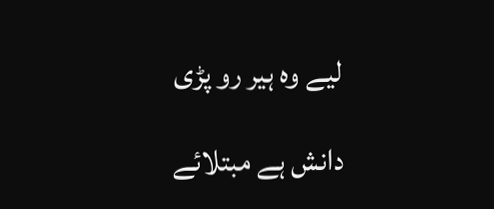لیے وہ ہیر رو پڑی

دانش ہے مبتلائے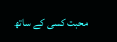محبت کسی کے ساتھ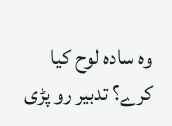وہ سادہ لوح کیا کرے؟ تدبیر رو پڑی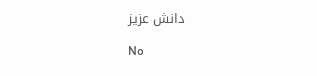دانش عزیز

No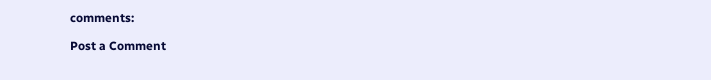comments:

Post a Comment